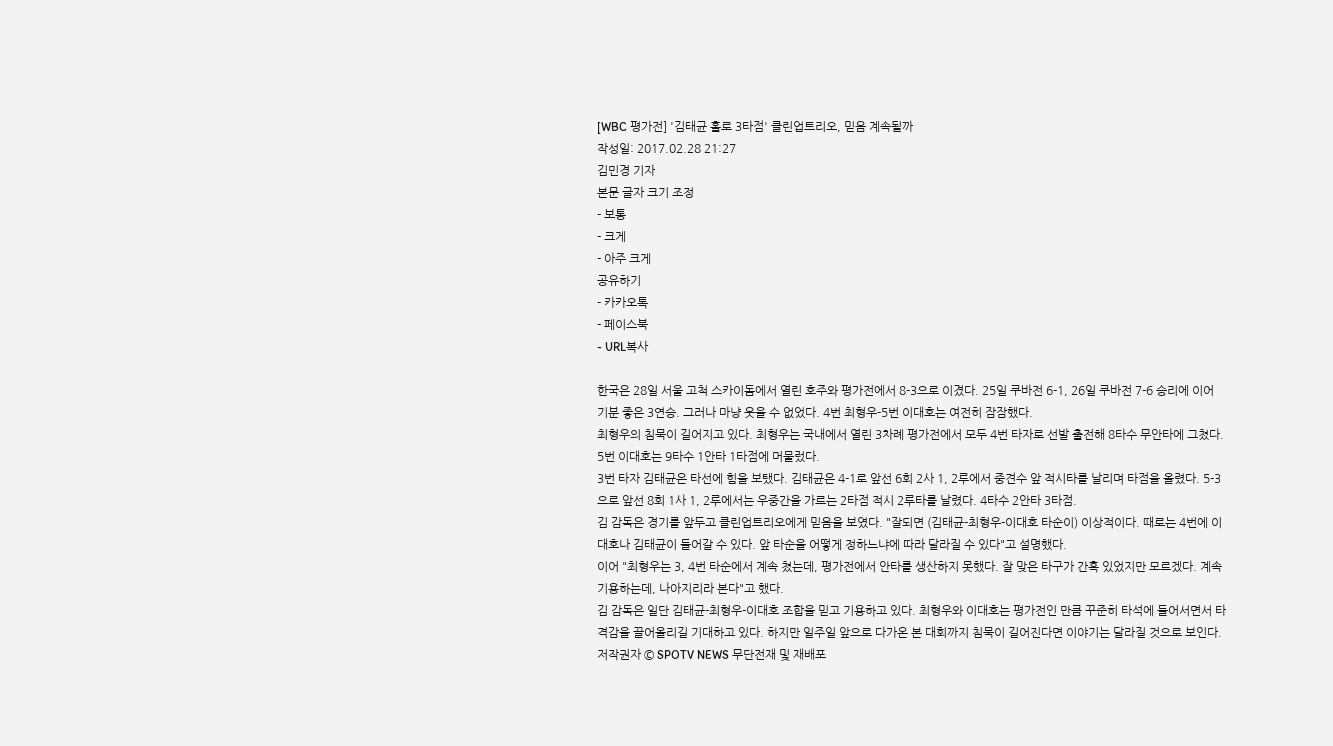[WBC 평가전] '김태균 홀로 3타점' 클린업트리오, 믿음 계속될까
작성일: 2017.02.28 21:27
김민경 기자
본문 글자 크기 조정
- 보통
- 크게
- 아주 크게
공유하기
- 카카오톡
- 페이스북
- URL복사

한국은 28일 서울 고척 스카이돔에서 열린 호주와 평가전에서 8-3으로 이겼다. 25일 쿠바전 6-1, 26일 쿠바전 7-6 승리에 이어 기분 좋은 3연승. 그러나 마냥 웃을 수 없었다. 4번 최형우-5번 이대호는 여전히 잠잠했다.
최형우의 침묵이 길어지고 있다. 최형우는 국내에서 열린 3차례 평가전에서 모두 4번 타자로 선발 출전해 8타수 무안타에 그쳤다. 5번 이대호는 9타수 1안타 1타점에 머물렀다.
3번 타자 김태균은 타선에 힘을 보탰다. 김태균은 4-1로 앞선 6회 2사 1, 2루에서 중견수 앞 적시타를 날리며 타점을 올렸다. 5-3으로 앞선 8회 1사 1, 2루에서는 우중간을 가르는 2타점 적시 2루타를 날렸다. 4타수 2안타 3타점.
김 감독은 경기를 앞두고 클린업트리오에게 믿음을 보였다. "잘되면 (김태균-최형우-이대호 타순이) 이상적이다. 때로는 4번에 이대호나 김태균이 들어갈 수 있다. 앞 타순을 어떻게 정하느냐에 따라 달라질 수 있다"고 설명했다.
이어 "최형우는 3, 4번 타순에서 계속 쳤는데, 평가전에서 안타를 생산하지 못했다. 잘 맞은 타구가 간혹 있었지만 모르겠다. 계속 기용하는데, 나아지리라 본다"고 했다.
김 감독은 일단 김태균-최형우-이대호 조합을 믿고 기용하고 있다. 최형우와 이대호는 평가전인 만큼 꾸준히 타석에 들어서면서 타격감을 끌어올리길 기대하고 있다. 하지만 일주일 앞으로 다가온 본 대회까지 침묵이 길어진다면 이야기는 달라질 것으로 보인다.
저작권자 © SPOTV NEWS 무단전재 및 재배포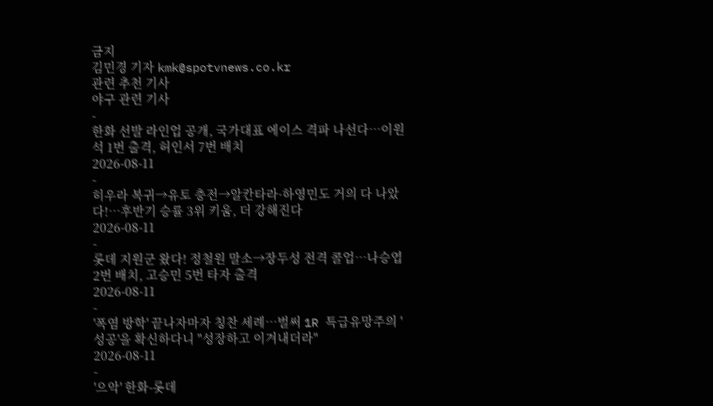금지
김민경 기자 kmk@spotvnews.co.kr
관련 추천 기사
야구 관련 기사
-
한화 선발 라인업 공개, 국가대표 에이스 격파 나선다…이원석 1번 출격, 허인서 7번 배치
2026-08-11
-
히우라 복귀→유토 충전→알칸타라·하영민도 거의 다 나았다!…후반기 승률 3위 키움, 더 강해진다
2026-08-11
-
롯데 지원군 왔다! 정철원 말소→장두성 전격 콜업…나승엽 2번 배치, 고승민 5번 타자 출격
2026-08-11
-
'폭염 방학' 끝나자마자 칭찬 세례…벌써 1R 특급유망주의 '성공'을 확신하다니 "성장하고 이겨내더라"
2026-08-11
-
'으악' 한화-롯데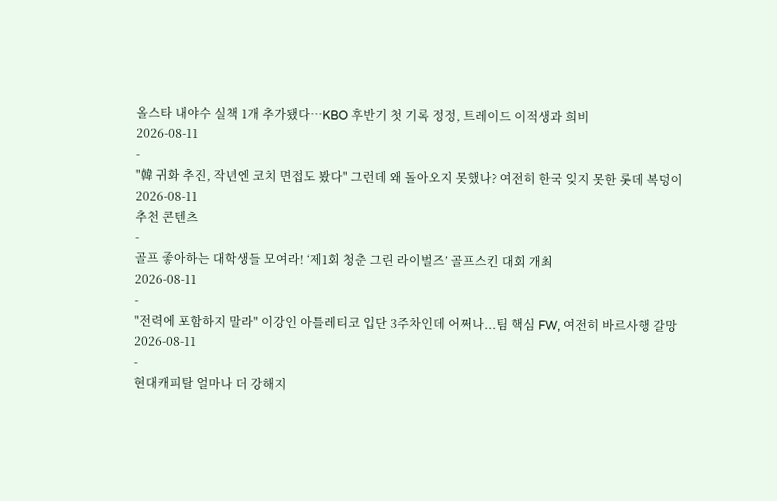올스타 내야수 실책 1개 추가됐다…KBO 후반기 첫 기록 정정, 트레이드 이적생과 희비
2026-08-11
-
"韓 귀화 추진, 작년엔 코치 면접도 봤다" 그런데 왜 돌아오지 못했나? 여전히 한국 잊지 못한 롯데 복덩이
2026-08-11
추천 콘텐츠
-
골프 좋아하는 대학생들 모여라! ‘제1회 청춘 그린 라이벌즈’ 골프스킨 대회 개최
2026-08-11
-
"전력에 포함하지 말라" 이강인 아틀레티코 입단 3주차인데 어쩌나...팀 핵심 FW, 여전히 바르사행 갈망
2026-08-11
-
현대캐피탈 얼마나 더 강해지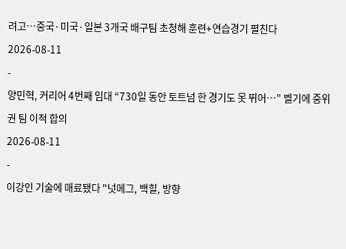려고…중국·미국·일본 3개국 배구팀 초청해 훈련+연습경기 펼친다
2026-08-11
-
양민혁, 커리어 4번째 임대 “730일 동안 토트넘 한 경기도 못 뛰어…” 벨기에 중위권 팀 이적 합의
2026-08-11
-
이강인 기술에 매료됐다 "넛메그, 백힐, 방향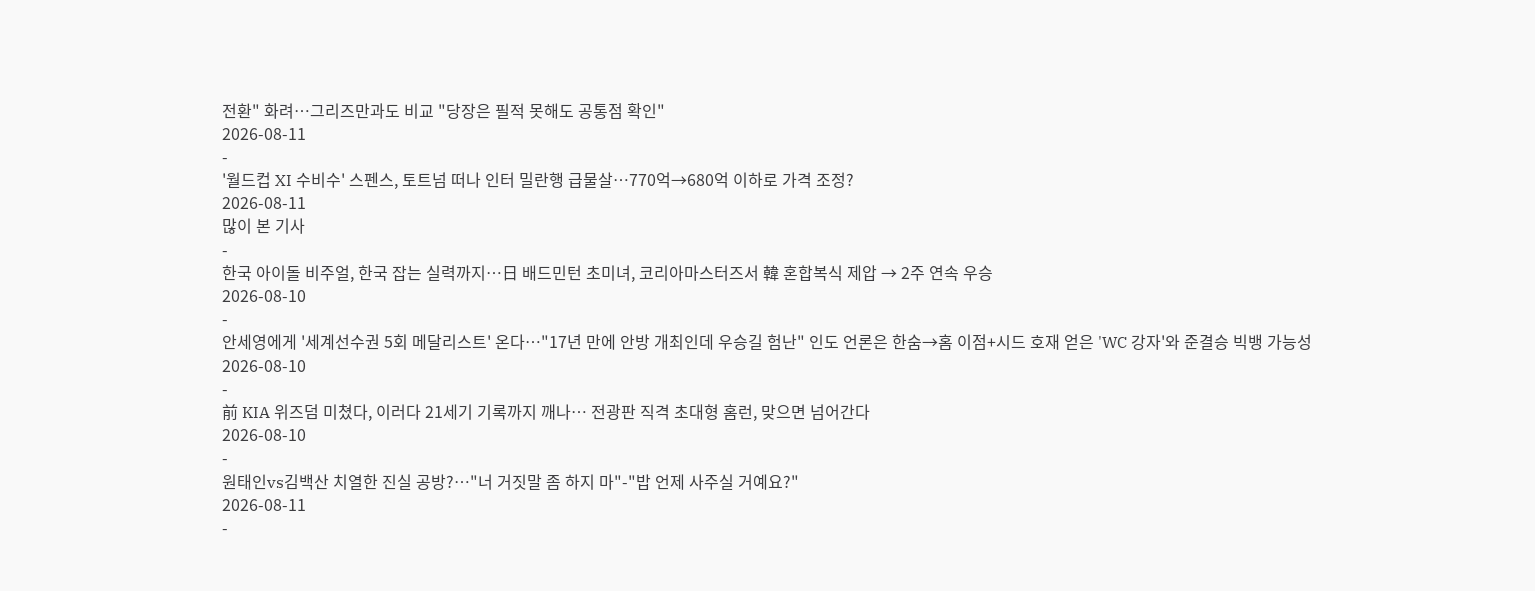전환" 화려…그리즈만과도 비교 "당장은 필적 못해도 공통점 확인"
2026-08-11
-
'월드컵 XI 수비수' 스펜스, 토트넘 떠나 인터 밀란행 급물살…770억→680억 이하로 가격 조정?
2026-08-11
많이 본 기사
-
한국 아이돌 비주얼, 한국 잡는 실력까지…日 배드민턴 초미녀, 코리아마스터즈서 韓 혼합복식 제압 → 2주 연속 우승
2026-08-10
-
안세영에게 '세계선수권 5회 메달리스트' 온다…"17년 만에 안방 개최인데 우승길 험난" 인도 언론은 한숨→홈 이점+시드 호재 얻은 'WC 강자'와 준결승 빅뱅 가능성
2026-08-10
-
前 KIA 위즈덤 미쳤다, 이러다 21세기 기록까지 깨나… 전광판 직격 초대형 홈런, 맞으면 넘어간다
2026-08-10
-
원태인vs김백산 치열한 진실 공방?…"너 거짓말 좀 하지 마"-"밥 언제 사주실 거예요?"
2026-08-11
-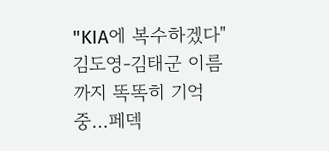"KIA에 복수하겠다" 김도영-김태군 이름까지 똑똑히 기억 중…페덱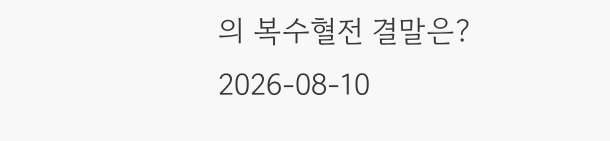의 복수혈전 결말은?
2026-08-10